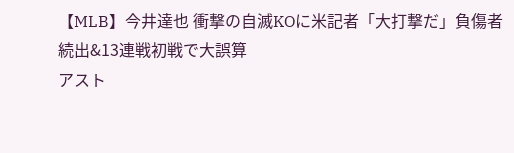【MLB】今井達也 衝撃の自滅KOに米記者「大打撃だ」負傷者続出&13連戦初戦で大誤算
アスト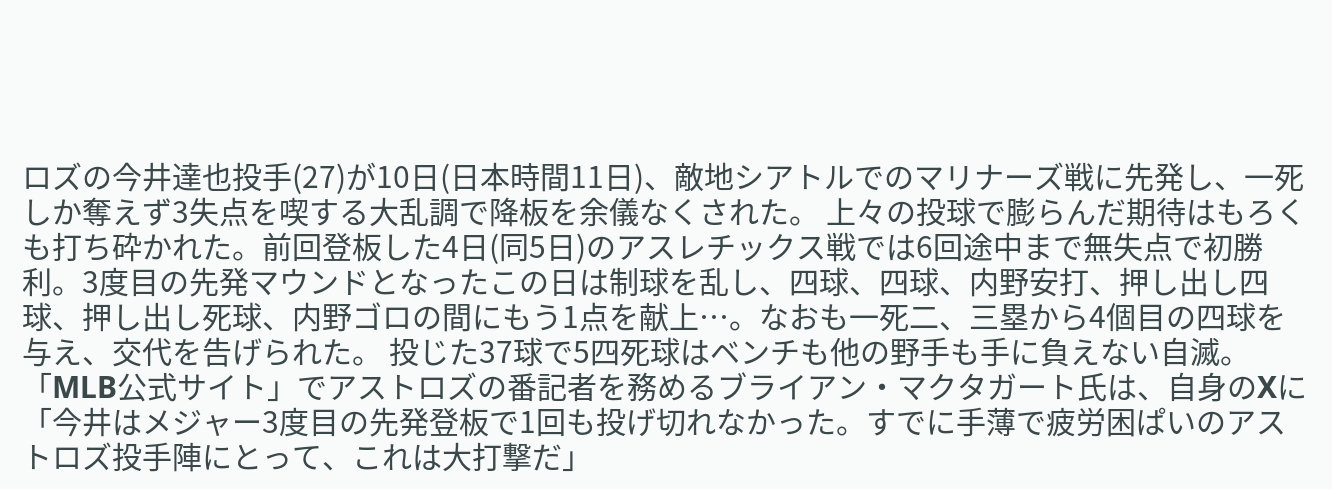ロズの今井達也投手(27)が10日(日本時間11日)、敵地シアトルでのマリナーズ戦に先発し、一死しか奪えず3失点を喫する大乱調で降板を余儀なくされた。 上々の投球で膨らんだ期待はもろくも打ち砕かれた。前回登板した4日(同5日)のアスレチックス戦では6回途中まで無失点で初勝利。3度目の先発マウンドとなったこの日は制球を乱し、四球、四球、内野安打、押し出し四球、押し出し死球、内野ゴロの間にもう1点を献上…。なおも一死二、三塁から4個目の四球を与え、交代を告げられた。 投じた37球で5四死球はベンチも他の野手も手に負えない自滅。「MLB公式サイト」でアストロズの番記者を務めるブライアン・マクタガート氏は、自身のXに「今井はメジャー3度目の先発登板で1回も投げ切れなかった。すでに手薄で疲労困ぱいのアストロズ投手陣にとって、これは大打撃だ」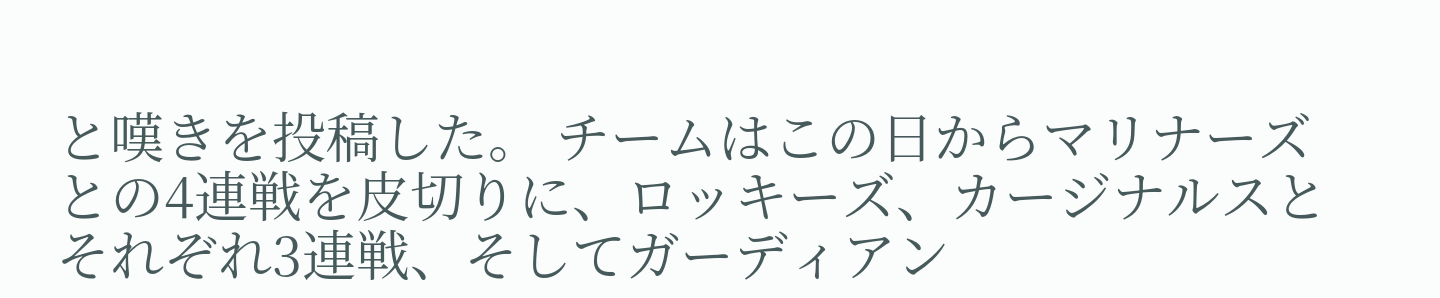と嘆きを投稿した。 チームはこの日からマリナーズとの4連戦を皮切りに、ロッキーズ、カージナルスとそれぞれ3連戦、そしてガーディアン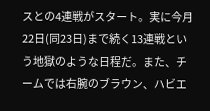スとの4連戦がスタート。実に今月22日(同23日)まで続く13連戦という地獄のような日程だ。また、チームでは右腕のブラウン、ハビエ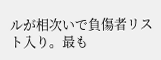ルが相次いで負傷者リスト入り。最も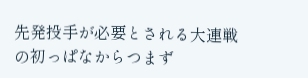先発投手が必要とされる大連戦の初っぱなからつまず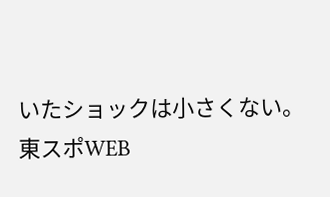いたショックは小さくない。
東スポWEB